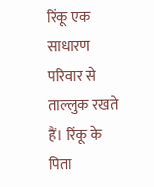रिंकू एक साधारण परिवार से ताल्लुक रखते हैं। रिंकू के पिता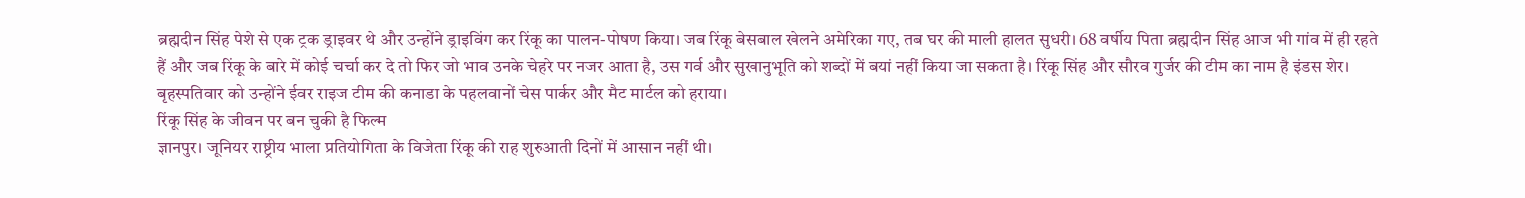ब्रह्मदीन सिंह पेशे से एक ट्रक ड्राइवर थे और उन्होंने ड्राइविंग कर रिंकू का पालन-पोषण किया। जब रिंकू बेसबाल खेलने अमेरिका गए, तब घर की माली हालत सुधरी। 68 वर्षीय पिता ब्रह्मदीन सिंह आज भी गांव में ही रहते हैं और जब रिंकू के बारे में कोई चर्चा कर दे तो फिर जो भाव उनके चेहरे पर नजर आता है, उस गर्व और सुखानुभूति को शब्दों में बयां नहीं किया जा सकता है। रिंकू सिंह और सौरव गुर्जर की टीम का नाम है इंडस शेर। बृहस्पतिवार को उन्होंने ईवर राइज टीम की कनाडा के पहलवानों चेस पार्कर और मैट मार्टल को हराया।
रिंकू सिंह के जीवन पर बन चुकी है फिल्म
ज्ञानपुर। जूनियर राष्ट्रीय भाला प्रतियोगिता के विजेता रिंकू की राह शुरुआती दिनों में आसान नहीं थी।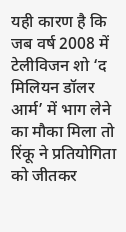यही कारण है कि जब वर्ष 2008 में टेलीविजन शो ‘द मिलियन डॉलर आर्म’ में भाग लेने का मौका मिला तो रिंकू ने प्रतियोगिता को जीतकर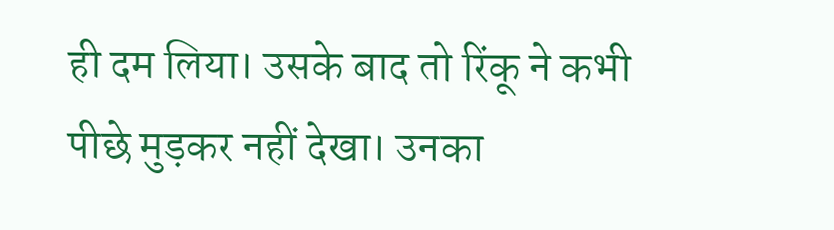ही दम लिया। उसके बाद तो रिंकू ने कभी पीछे मुड़कर नहीं देखा। उनका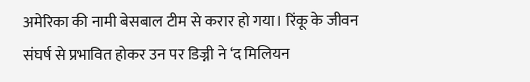अमेरिका की नामी बेसबाल टीम से करार हो गया। रिंकू के जीवन संघर्ष से प्रभावित होकर उन पर डिज्नी ने ‘द मिलियन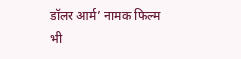डॉलर आर्म’ नामक फिल्म भी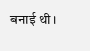बनाई थी।